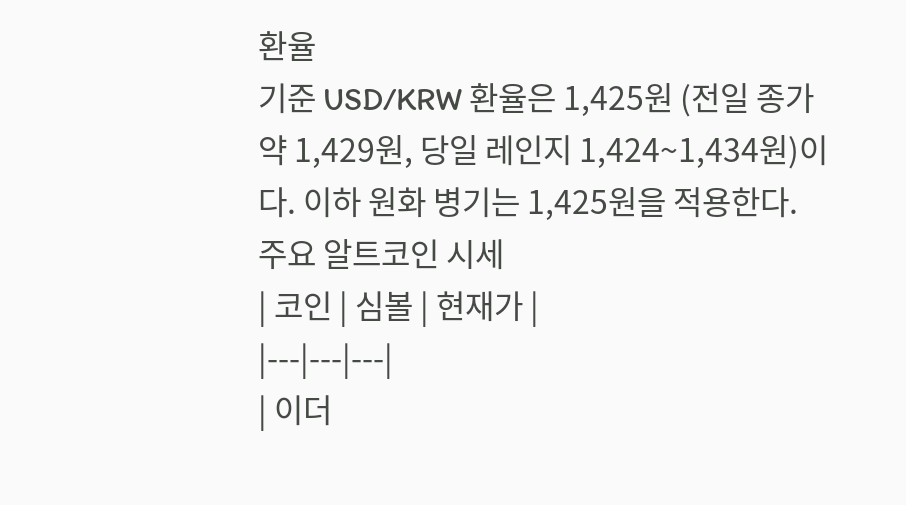환율
기준 USD/KRW 환율은 1,425원 (전일 종가 약 1,429원, 당일 레인지 1,424~1,434원)이다. 이하 원화 병기는 1,425원을 적용한다.
주요 알트코인 시세
| 코인 | 심볼 | 현재가 |
|---|---|---|
| 이더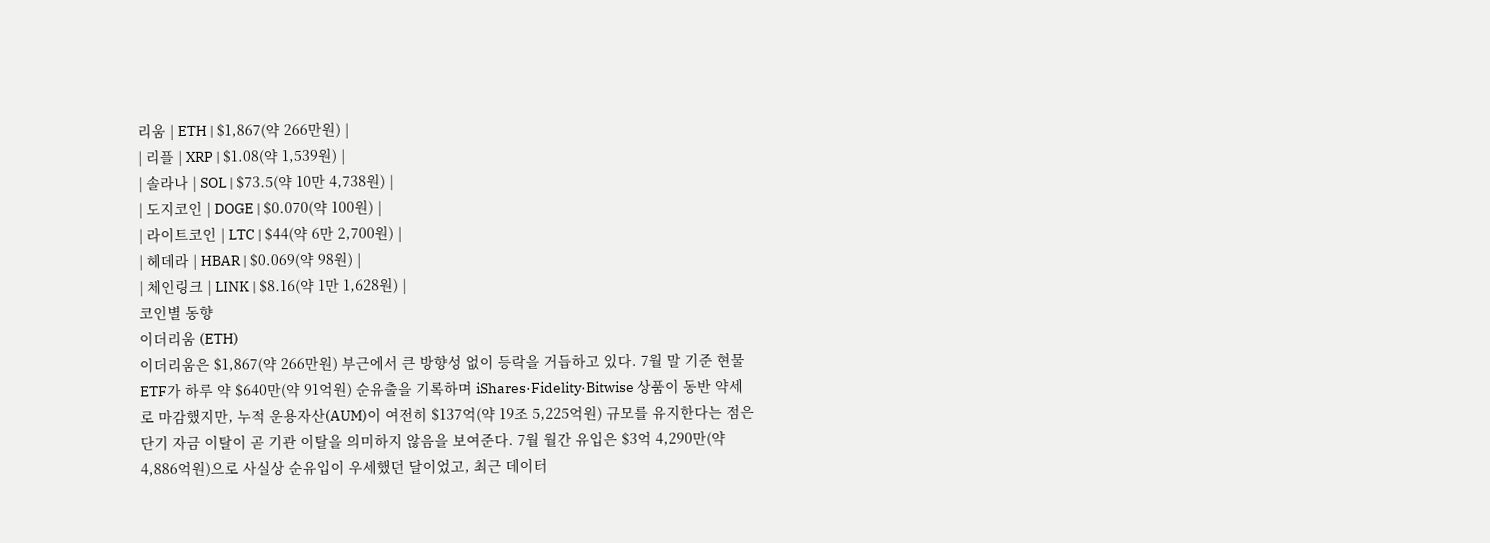리움 | ETH | $1,867(약 266만원) |
| 리플 | XRP | $1.08(약 1,539원) |
| 솔라나 | SOL | $73.5(약 10만 4,738원) |
| 도지코인 | DOGE | $0.070(약 100원) |
| 라이트코인 | LTC | $44(약 6만 2,700원) |
| 헤데라 | HBAR | $0.069(약 98원) |
| 체인링크 | LINK | $8.16(약 1만 1,628원) |
코인별 동향
이더리움 (ETH)
이더리움은 $1,867(약 266만원) 부근에서 큰 방향성 없이 등락을 거듭하고 있다. 7월 말 기준 현물 ETF가 하루 약 $640만(약 91억원) 순유출을 기록하며 iShares·Fidelity·Bitwise 상품이 동반 약세로 마감했지만, 누적 운용자산(AUM)이 여전히 $137억(약 19조 5,225억원) 규모를 유지한다는 점은 단기 자금 이탈이 곧 기관 이탈을 의미하지 않음을 보여준다. 7월 월간 유입은 $3억 4,290만(약 4,886억원)으로 사실상 순유입이 우세했던 달이었고, 최근 데이터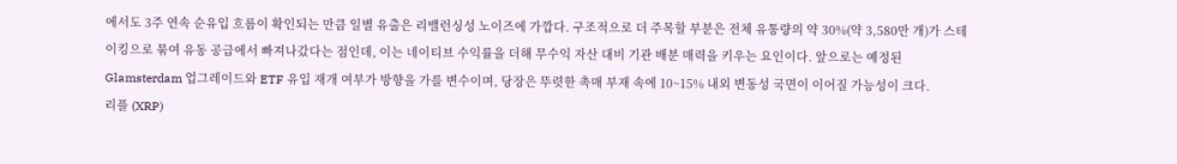에서도 3주 연속 순유입 흐름이 확인되는 만큼 일별 유출은 리밸런싱성 노이즈에 가깝다. 구조적으로 더 주목할 부분은 전체 유통량의 약 30%(약 3,580만 개)가 스테이킹으로 묶여 유동 공급에서 빠져나갔다는 점인데, 이는 네이티브 수익률을 더해 무수익 자산 대비 기관 배분 매력을 키우는 요인이다. 앞으로는 예정된 Glamsterdam 업그레이드와 ETF 유입 재개 여부가 방향을 가를 변수이며, 당장은 뚜렷한 촉매 부재 속에 10~15% 내외 변동성 국면이 이어질 가능성이 크다.
리플 (XRP)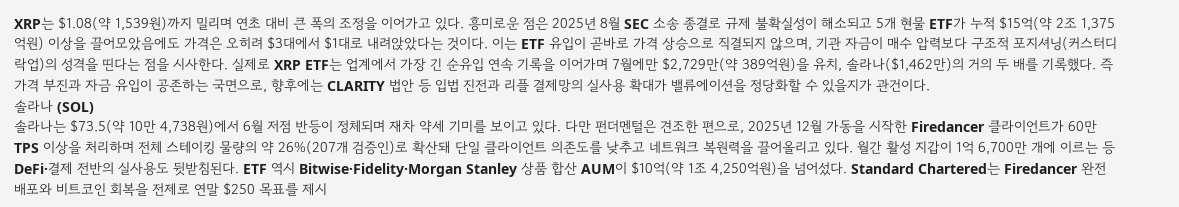XRP는 $1.08(약 1,539원)까지 밀리며 연초 대비 큰 폭의 조정을 이어가고 있다. 흥미로운 점은 2025년 8월 SEC 소송 종결로 규제 불확실성이 해소되고 5개 현물 ETF가 누적 $15억(약 2조 1,375억원) 이상을 끌어모았음에도 가격은 오히려 $3대에서 $1대로 내려앉았다는 것이다. 이는 ETF 유입이 곧바로 가격 상승으로 직결되지 않으며, 기관 자금이 매수 압력보다 구조적 포지셔닝(커스터디 락업)의 성격을 띤다는 점을 시사한다. 실제로 XRP ETF는 업계에서 가장 긴 순유입 연속 기록을 이어가며 7월에만 $2,729만(약 389억원)을 유치, 솔라나($1,462만)의 거의 두 배를 기록했다. 즉 가격 부진과 자금 유입이 공존하는 국면으로, 향후에는 CLARITY 법안 등 입법 진전과 리플 결제망의 실사용 확대가 밸류에이션을 정당화할 수 있을지가 관건이다.
솔라나 (SOL)
솔라나는 $73.5(약 10만 4,738원)에서 6월 저점 반등이 정체되며 재차 약세 기미를 보이고 있다. 다만 펀더멘털은 견조한 편으로, 2025년 12월 가동을 시작한 Firedancer 클라이언트가 60만 TPS 이상을 처리하며 전체 스테이킹 물량의 약 26%(207개 검증인)로 확산돼 단일 클라이언트 의존도를 낮추고 네트워크 복원력을 끌어올리고 있다. 월간 활성 지갑이 1억 6,700만 개에 이르는 등 DeFi·결제 전반의 실사용도 뒷받침된다. ETF 역시 Bitwise·Fidelity·Morgan Stanley 상품 합산 AUM이 $10억(약 1조 4,250억원)을 넘어섰다. Standard Chartered는 Firedancer 완전 배포와 비트코인 회복을 전제로 연말 $250 목표를 제시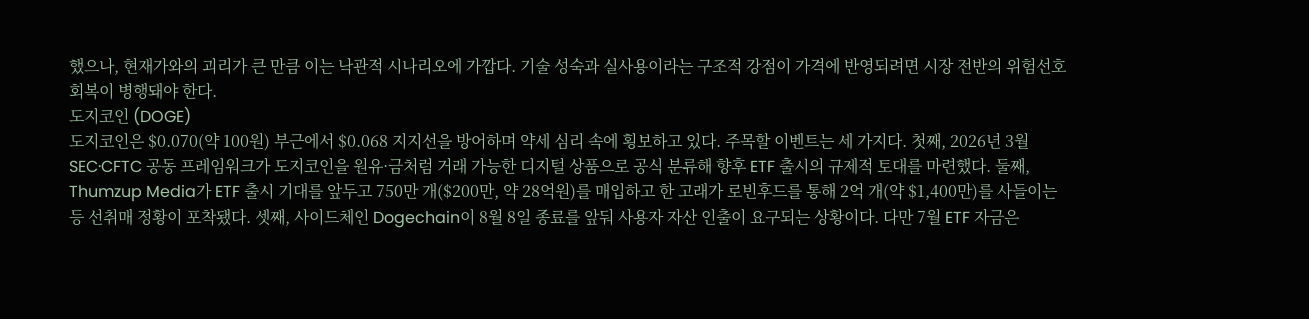했으나, 현재가와의 괴리가 큰 만큼 이는 낙관적 시나리오에 가깝다. 기술 성숙과 실사용이라는 구조적 강점이 가격에 반영되려면 시장 전반의 위험선호 회복이 병행돼야 한다.
도지코인 (DOGE)
도지코인은 $0.070(약 100원) 부근에서 $0.068 지지선을 방어하며 약세 심리 속에 횡보하고 있다. 주목할 이벤트는 세 가지다. 첫째, 2026년 3월 SEC·CFTC 공동 프레임워크가 도지코인을 원유·금처럼 거래 가능한 디지털 상품으로 공식 분류해 향후 ETF 출시의 규제적 토대를 마련했다. 둘째, Thumzup Media가 ETF 출시 기대를 앞두고 750만 개($200만, 약 28억원)를 매입하고 한 고래가 로빈후드를 통해 2억 개(약 $1,400만)를 사들이는 등 선취매 정황이 포착됐다. 셋째, 사이드체인 Dogechain이 8월 8일 종료를 앞둬 사용자 자산 인출이 요구되는 상황이다. 다만 7월 ETF 자금은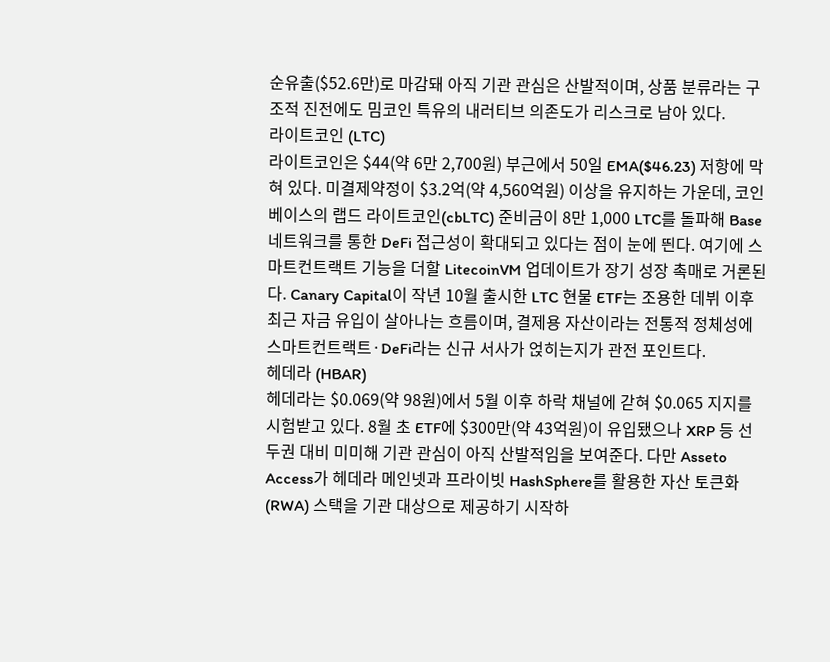순유출($52.6만)로 마감돼 아직 기관 관심은 산발적이며, 상품 분류라는 구조적 진전에도 밈코인 특유의 내러티브 의존도가 리스크로 남아 있다.
라이트코인 (LTC)
라이트코인은 $44(약 6만 2,700원) 부근에서 50일 EMA($46.23) 저항에 막혀 있다. 미결제약정이 $3.2억(약 4,560억원) 이상을 유지하는 가운데, 코인베이스의 랩드 라이트코인(cbLTC) 준비금이 8만 1,000 LTC를 돌파해 Base 네트워크를 통한 DeFi 접근성이 확대되고 있다는 점이 눈에 띈다. 여기에 스마트컨트랙트 기능을 더할 LitecoinVM 업데이트가 장기 성장 촉매로 거론된다. Canary Capital이 작년 10월 출시한 LTC 현물 ETF는 조용한 데뷔 이후 최근 자금 유입이 살아나는 흐름이며, 결제용 자산이라는 전통적 정체성에 스마트컨트랙트·DeFi라는 신규 서사가 얹히는지가 관전 포인트다.
헤데라 (HBAR)
헤데라는 $0.069(약 98원)에서 5월 이후 하락 채널에 갇혀 $0.065 지지를 시험받고 있다. 8월 초 ETF에 $300만(약 43억원)이 유입됐으나 XRP 등 선두권 대비 미미해 기관 관심이 아직 산발적임을 보여준다. 다만 Asseto Access가 헤데라 메인넷과 프라이빗 HashSphere를 활용한 자산 토큰화(RWA) 스택을 기관 대상으로 제공하기 시작하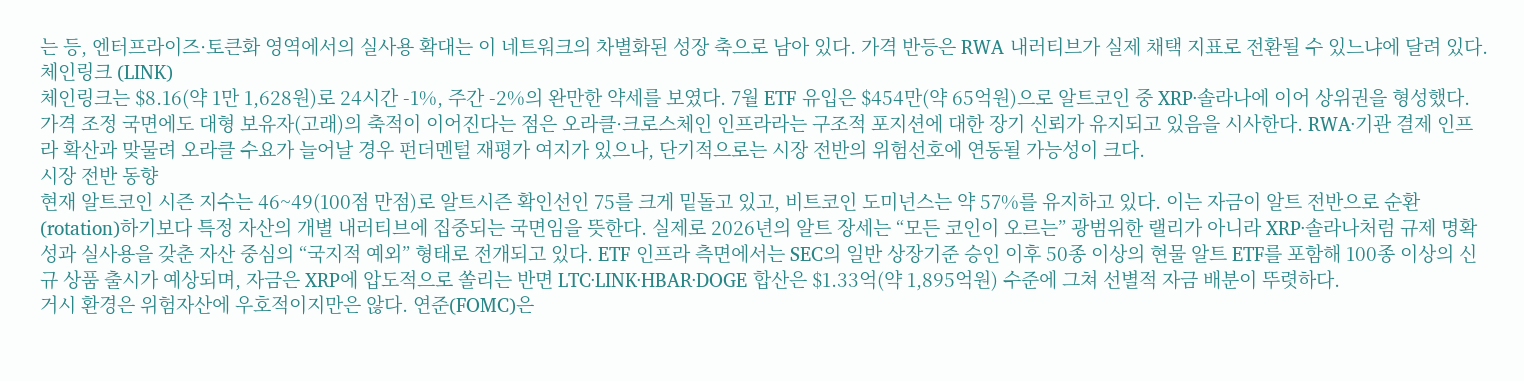는 등, 엔터프라이즈·토큰화 영역에서의 실사용 확대는 이 네트워크의 차별화된 성장 축으로 남아 있다. 가격 반등은 RWA 내러티브가 실제 채택 지표로 전환될 수 있느냐에 달려 있다.
체인링크 (LINK)
체인링크는 $8.16(약 1만 1,628원)로 24시간 -1%, 주간 -2%의 완만한 약세를 보였다. 7월 ETF 유입은 $454만(약 65억원)으로 알트코인 중 XRP·솔라나에 이어 상위권을 형성했다. 가격 조정 국면에도 대형 보유자(고래)의 축적이 이어진다는 점은 오라클·크로스체인 인프라라는 구조적 포지션에 대한 장기 신뢰가 유지되고 있음을 시사한다. RWA·기관 결제 인프라 확산과 맞물려 오라클 수요가 늘어날 경우 펀더멘털 재평가 여지가 있으나, 단기적으로는 시장 전반의 위험선호에 연동될 가능성이 크다.
시장 전반 동향
현재 알트코인 시즌 지수는 46~49(100점 만점)로 알트시즌 확인선인 75를 크게 밑돌고 있고, 비트코인 도미넌스는 약 57%를 유지하고 있다. 이는 자금이 알트 전반으로 순환(rotation)하기보다 특정 자산의 개별 내러티브에 집중되는 국면임을 뜻한다. 실제로 2026년의 알트 장세는 “모든 코인이 오르는” 광범위한 랠리가 아니라 XRP·솔라나처럼 규제 명확성과 실사용을 갖춘 자산 중심의 “국지적 예외” 형태로 전개되고 있다. ETF 인프라 측면에서는 SEC의 일반 상장기준 승인 이후 50종 이상의 현물 알트 ETF를 포함해 100종 이상의 신규 상품 출시가 예상되며, 자금은 XRP에 압도적으로 쏠리는 반면 LTC·LINK·HBAR·DOGE 합산은 $1.33억(약 1,895억원) 수준에 그쳐 선별적 자금 배분이 뚜렷하다.
거시 환경은 위험자산에 우호적이지만은 않다. 연준(FOMC)은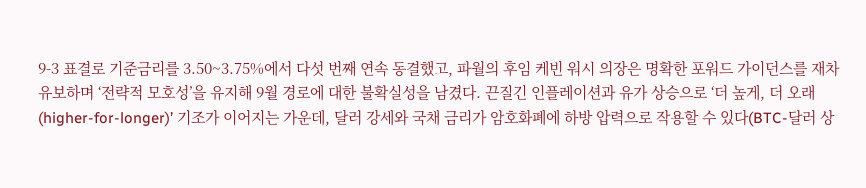9-3 표결로 기준금리를 3.50~3.75%에서 다섯 번째 연속 동결했고, 파월의 후임 케빈 워시 의장은 명확한 포워드 가이던스를 재차 유보하며 ‘전략적 모호성’을 유지해 9월 경로에 대한 불확실성을 남겼다. 끈질긴 인플레이션과 유가 상승으로 ‘더 높게, 더 오래(higher-for-longer)’ 기조가 이어지는 가운데, 달러 강세와 국채 금리가 암호화폐에 하방 압력으로 작용할 수 있다(BTC-달러 상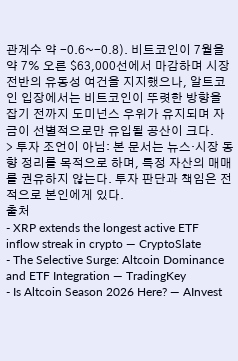관계수 약 -0.6~-0.8). 비트코인이 7월을 약 7% 오른 $63,000선에서 마감하며 시장 전반의 유동성 여건을 지지했으나, 알트코인 입장에서는 비트코인이 뚜렷한 방향을 잡기 전까지 도미넌스 우위가 유지되며 자금이 선별적으로만 유입될 공산이 크다.
> 투자 조언이 아님: 본 문서는 뉴스·시장 동향 정리를 목적으로 하며, 특정 자산의 매매를 권유하지 않는다. 투자 판단과 책임은 전적으로 본인에게 있다.
출처
- XRP extends the longest active ETF inflow streak in crypto — CryptoSlate
- The Selective Surge: Altcoin Dominance and ETF Integration — TradingKey
- Is Altcoin Season 2026 Here? — AInvest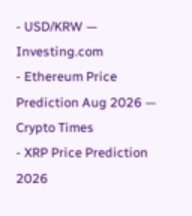- USD/KRW — Investing.com
- Ethereum Price Prediction Aug 2026 — Crypto Times
- XRP Price Prediction 2026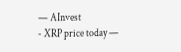— AInvest
- XRP price today —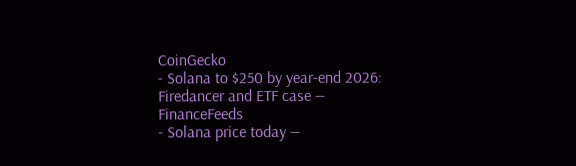CoinGecko
- Solana to $250 by year-end 2026: Firedancer and ETF case — FinanceFeeds
- Solana price today —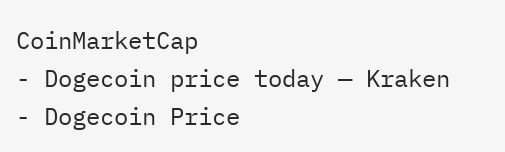CoinMarketCap
- Dogecoin price today — Kraken
- Dogecoin Price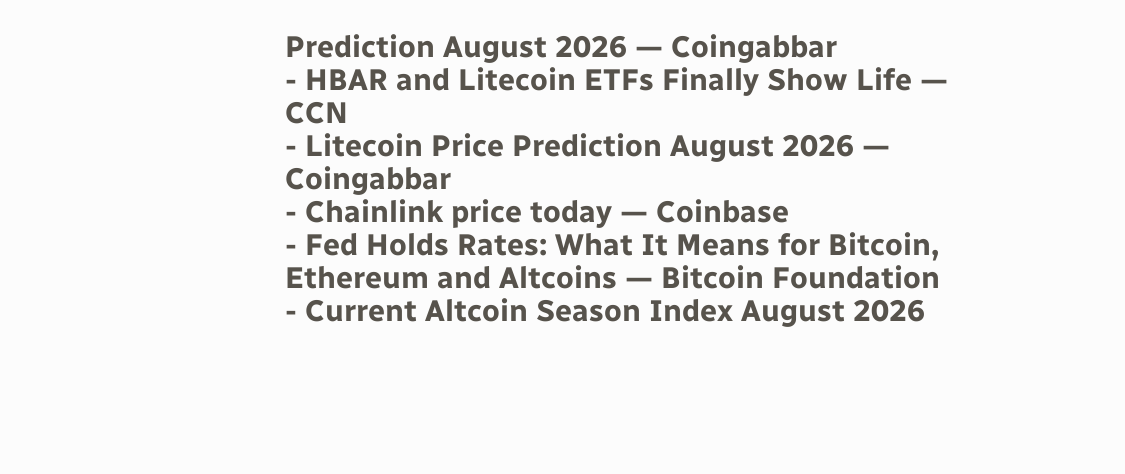Prediction August 2026 — Coingabbar
- HBAR and Litecoin ETFs Finally Show Life — CCN
- Litecoin Price Prediction August 2026 — Coingabbar
- Chainlink price today — Coinbase
- Fed Holds Rates: What It Means for Bitcoin, Ethereum and Altcoins — Bitcoin Foundation
- Current Altcoin Season Index August 2026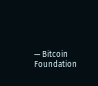— Bitcoin Foundation